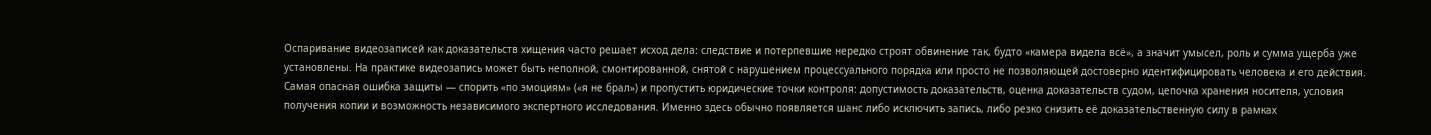Оспаривание видеозаписей как доказательств хищения часто решает исход дела: следствие и потерпевшие нередко строят обвинение так, будто «камера видела всё», а значит умысел, роль и сумма ущерба уже установлены. На практике видеозапись может быть неполной, смонтированной, снятой с нарушением процессуального порядка или просто не позволяющей достоверно идентифицировать человека и его действия.
Самая опасная ошибка защиты — спорить «по эмоциям» («я не брал») и пропустить юридические точки контроля: допустимость доказательств, оценка доказательств судом, цепочка хранения носителя, условия получения копии и возможность независимого экспертного исследования. Именно здесь обычно появляется шанс либо исключить запись, либо резко снизить её доказательственную силу в рамках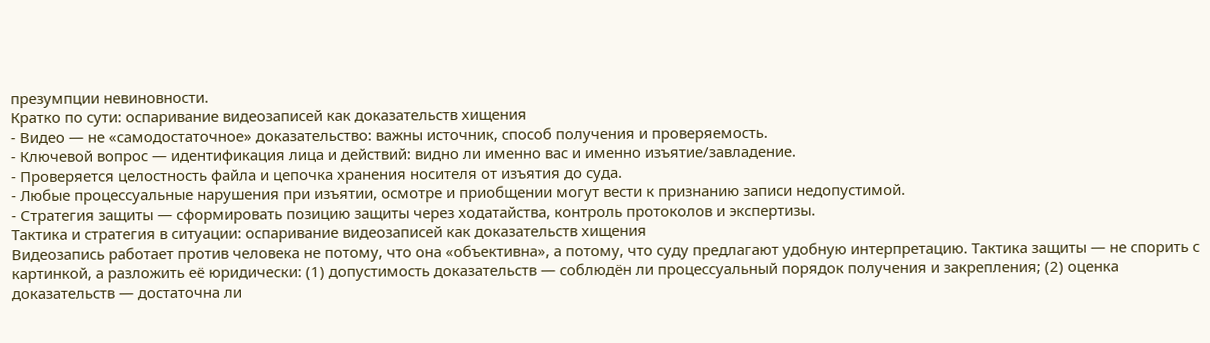презумпции невиновности.
Кратко по сути: оспаривание видеозаписей как доказательств хищения
- Видео — не «самодостаточное» доказательство: важны источник, способ получения и проверяемость.
- Ключевой вопрос — идентификация лица и действий: видно ли именно вас и именно изъятие/завладение.
- Проверяется целостность файла и цепочка хранения носителя от изъятия до суда.
- Любые процессуальные нарушения при изъятии, осмотре и приобщении могут вести к признанию записи недопустимой.
- Стратегия защиты — сформировать позицию защиты через ходатайства, контроль протоколов и экспертизы.
Тактика и стратегия в ситуации: оспаривание видеозаписей как доказательств хищения
Видеозапись работает против человека не потому, что она «объективна», а потому, что суду предлагают удобную интерпретацию. Тактика защиты — не спорить с картинкой, а разложить её юридически: (1) допустимость доказательств — соблюдён ли процессуальный порядок получения и закрепления; (2) оценка доказательств — достаточна ли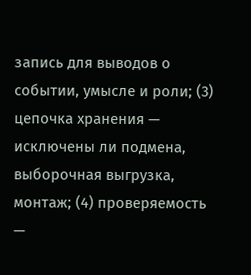запись для выводов о событии, умысле и роли; (3) цепочка хранения — исключены ли подмена, выборочная выгрузка, монтаж; (4) проверяемость —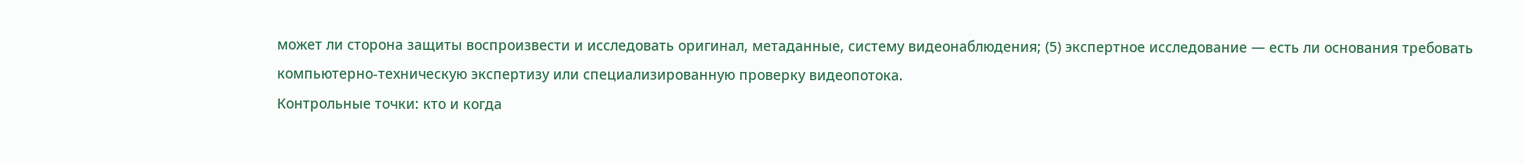может ли сторона защиты воспроизвести и исследовать оригинал, метаданные, систему видеонаблюдения; (5) экспертное исследование — есть ли основания требовать компьютерно-техническую экспертизу или специализированную проверку видеопотока.
Контрольные точки: кто и когда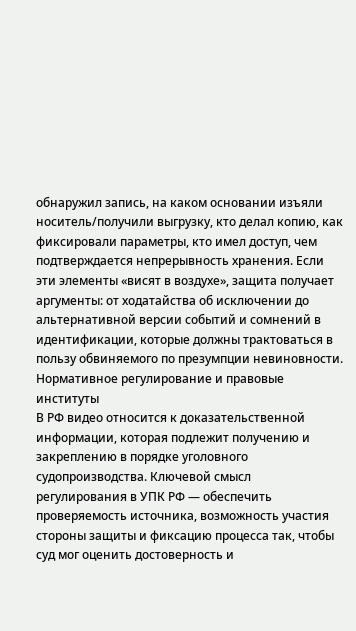обнаружил запись, на каком основании изъяли носитель/получили выгрузку, кто делал копию, как фиксировали параметры, кто имел доступ, чем подтверждается непрерывность хранения. Если эти элементы «висят в воздухе», защита получает аргументы: от ходатайства об исключении до альтернативной версии событий и сомнений в идентификации, которые должны трактоваться в пользу обвиняемого по презумпции невиновности.
Нормативное регулирование и правовые институты
В РФ видео относится к доказательственной информации, которая подлежит получению и закреплению в порядке уголовного судопроизводства. Ключевой смысл регулирования в УПК РФ — обеспечить проверяемость источника, возможность участия стороны защиты и фиксацию процесса так, чтобы суд мог оценить достоверность и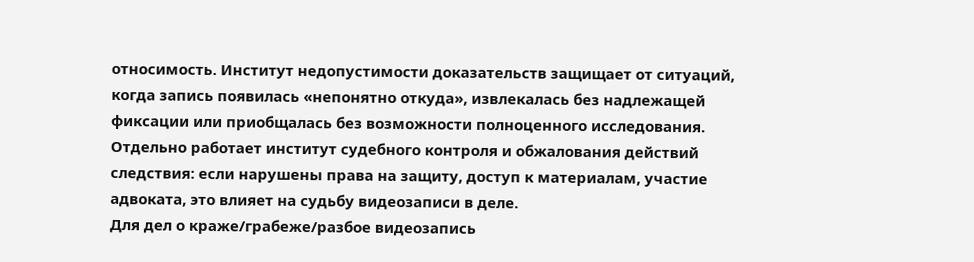относимость. Институт недопустимости доказательств защищает от ситуаций, когда запись появилась «непонятно откуда», извлекалась без надлежащей фиксации или приобщалась без возможности полноценного исследования. Отдельно работает институт судебного контроля и обжалования действий следствия: если нарушены права на защиту, доступ к материалам, участие адвоката, это влияет на судьбу видеозаписи в деле.
Для дел о краже/грабеже/разбое видеозапись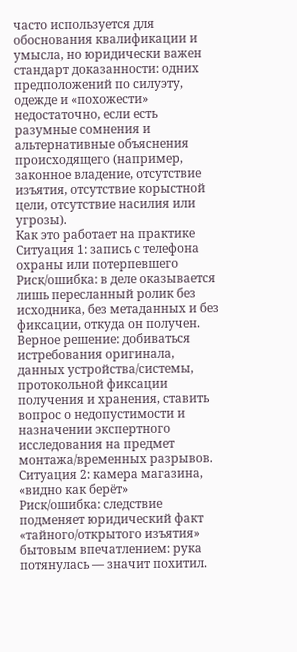часто используется для обоснования квалификации и умысла, но юридически важен стандарт доказанности: одних предположений по силуэту, одежде и «похожести» недостаточно, если есть разумные сомнения и альтернативные объяснения происходящего (например, законное владение, отсутствие изъятия, отсутствие корыстной цели, отсутствие насилия или угрозы).
Как это работает на практике
Ситуация 1: запись с телефона охраны или потерпевшего
Риск/ошибка: в деле оказывается лишь пересланный ролик без исходника, без метаданных и без фиксации, откуда он получен. Верное решение: добиваться истребования оригинала, данных устройства/системы, протокольной фиксации получения и хранения, ставить вопрос о недопустимости и назначении экспертного исследования на предмет монтажа/временных разрывов.
Ситуация 2: камера магазина, «видно как берёт»
Риск/ошибка: следствие подменяет юридический факт «тайного/открытого изъятия» бытовым впечатлением: рука потянулась — значит похитил.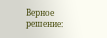Верное решение: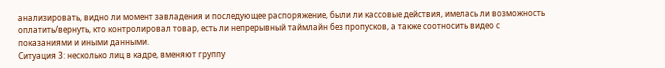анализировать, видно ли момент завладения и последующее распоряжение, были ли кассовые действия, имелась ли возможность оплатить/вернуть, кто контролировал товар, есть ли непрерывный таймлайн без пропусков, а также соотносить видео с показаниями и иными данными.
Ситуация 3: несколько лиц в кадре, вменяют группу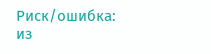Риск/ошибка: из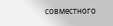совместного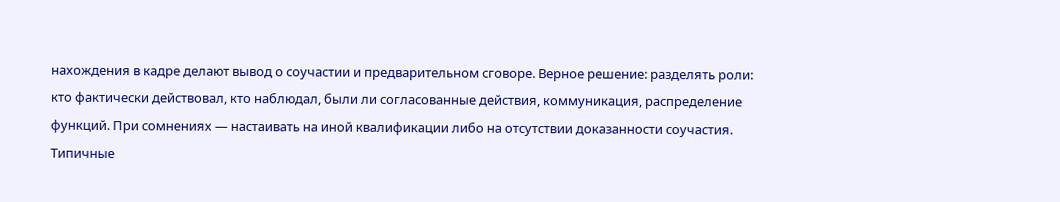нахождения в кадре делают вывод о соучастии и предварительном сговоре. Верное решение: разделять роли: кто фактически действовал, кто наблюдал, были ли согласованные действия, коммуникация, распределение функций. При сомнениях — настаивать на иной квалификации либо на отсутствии доказанности соучастия.
Типичные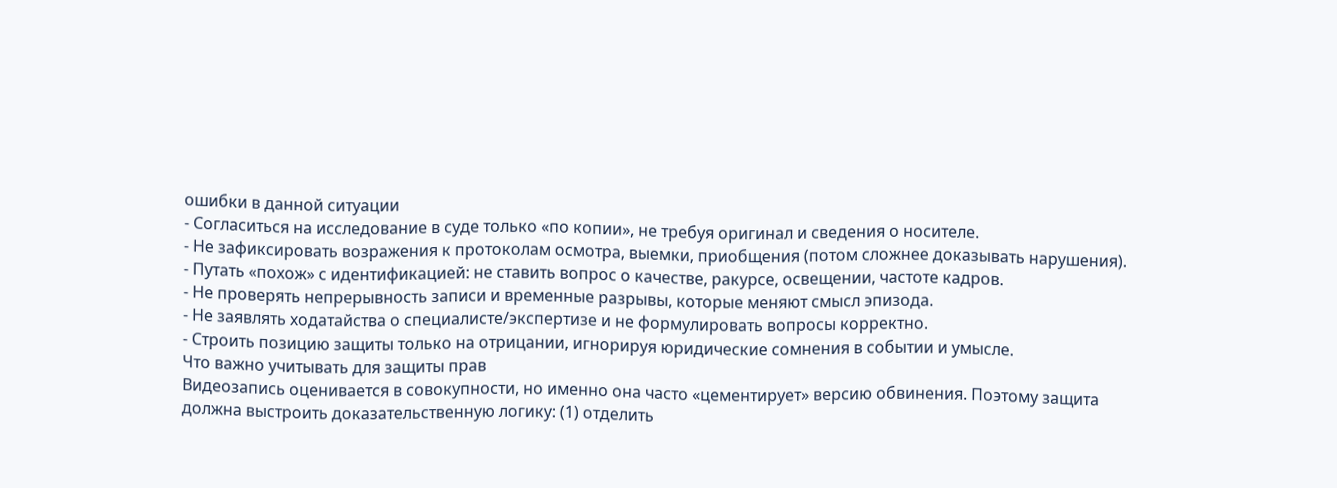ошибки в данной ситуации
- Согласиться на исследование в суде только «по копии», не требуя оригинал и сведения о носителе.
- Не зафиксировать возражения к протоколам осмотра, выемки, приобщения (потом сложнее доказывать нарушения).
- Путать «похож» с идентификацией: не ставить вопрос о качестве, ракурсе, освещении, частоте кадров.
- Не проверять непрерывность записи и временные разрывы, которые меняют смысл эпизода.
- Не заявлять ходатайства о специалисте/экспертизе и не формулировать вопросы корректно.
- Строить позицию защиты только на отрицании, игнорируя юридические сомнения в событии и умысле.
Что важно учитывать для защиты прав
Видеозапись оценивается в совокупности, но именно она часто «цементирует» версию обвинения. Поэтому защита должна выстроить доказательственную логику: (1) отделить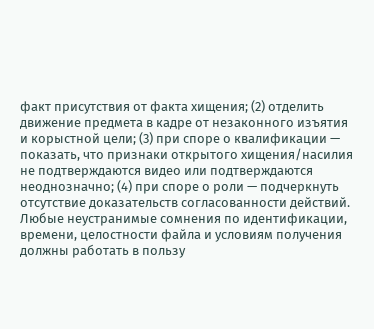факт присутствия от факта хищения; (2) отделить движение предмета в кадре от незаконного изъятия и корыстной цели; (3) при споре о квалификации — показать, что признаки открытого хищения/насилия не подтверждаются видео или подтверждаются неоднозначно; (4) при споре о роли — подчеркнуть отсутствие доказательств согласованности действий. Любые неустранимые сомнения по идентификации, времени, целостности файла и условиям получения должны работать в пользу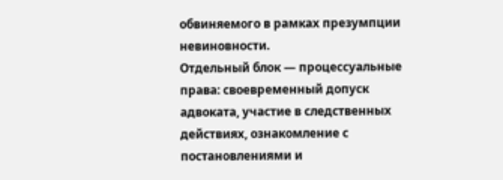обвиняемого в рамках презумпции невиновности.
Отдельный блок — процессуальные права: своевременный допуск адвоката, участие в следственных действиях, ознакомление с постановлениями и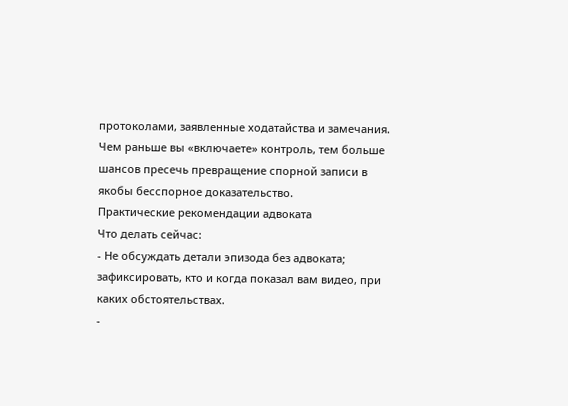протоколами, заявленные ходатайства и замечания. Чем раньше вы «включаете» контроль, тем больше шансов пресечь превращение спорной записи в якобы бесспорное доказательство.
Практические рекомендации адвоката
Что делать сейчас:
- Не обсуждать детали эпизода без адвоката; зафиксировать, кто и когда показал вам видео, при каких обстоятельствах.
-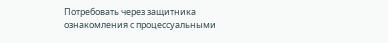Потребовать через защитника ознакомления с процессуальными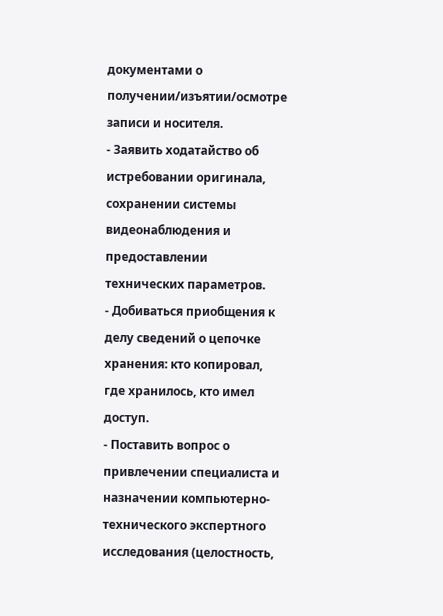документами о получении/изъятии/осмотре записи и носителя.
- Заявить ходатайство об истребовании оригинала, сохранении системы видеонаблюдения и предоставлении технических параметров.
- Добиваться приобщения к делу сведений о цепочке хранения: кто копировал, где хранилось, кто имел доступ.
- Поставить вопрос о привлечении специалиста и назначении компьютерно-технического экспертного исследования (целостность,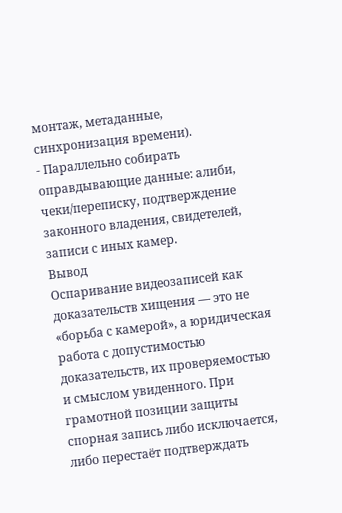монтаж, метаданные, синхронизация времени).
- Параллельно собирать оправдывающие данные: алиби, чеки/переписку, подтверждение законного владения, свидетелей, записи с иных камер.
Вывод
Оспаривание видеозаписей как доказательств хищения — это не «борьба с камерой», а юридическая работа с допустимостью доказательств, их проверяемостью и смыслом увиденного. При грамотной позиции защиты спорная запись либо исключается, либо перестаёт подтверждать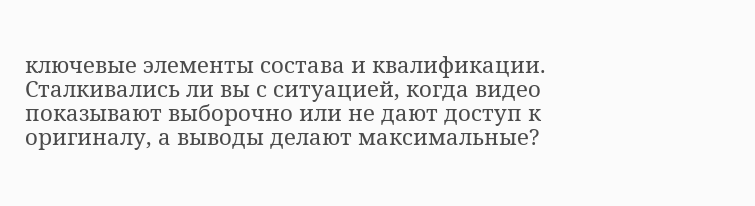ключевые элементы состава и квалификации.
Сталкивались ли вы с ситуацией, когда видео показывают выборочно или не дают доступ к оригиналу, а выводы делают максимальные?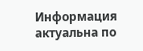Информация актуальна по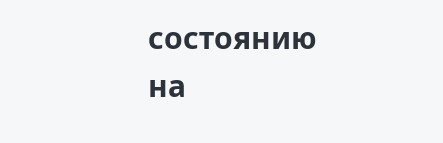состоянию на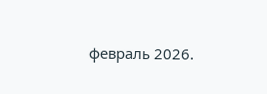февраль 2026.